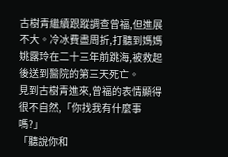古樹青繼續跟蹤調查曾福,但進展不大。冷冰費盡周折,打聽到媽媽姚露玲在二十三年前跳海,被救起後送到醫院的第三天死亡。
見到古樹青進來,曾福的表情顯得很不自然,「你找我有什麼事嗎?」
「聽說你和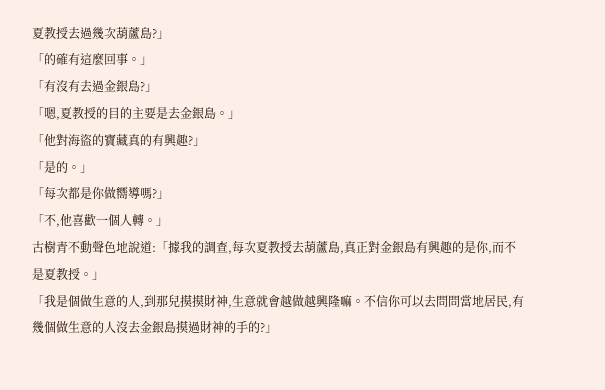夏教授去過幾次葫蘆島?」
「的確有這麼回事。」
「有沒有去過金銀島?」
「嗯,夏教授的目的主要是去金銀島。」
「他對海盜的寶藏真的有興趣?」
「是的。」
「每次都是你做嚮導嗎?」
「不,他喜歡一個人轉。」
古樹青不動聲色地說道:「據我的調查,每次夏教授去葫蘆島,真正對金銀島有興趣的是你,而不是夏教授。」
「我是個做生意的人,到那兒摸摸財神,生意就會越做越興隆嘛。不信你可以去問問當地居民,有幾個做生意的人沒去金銀島摸過財神的手的?」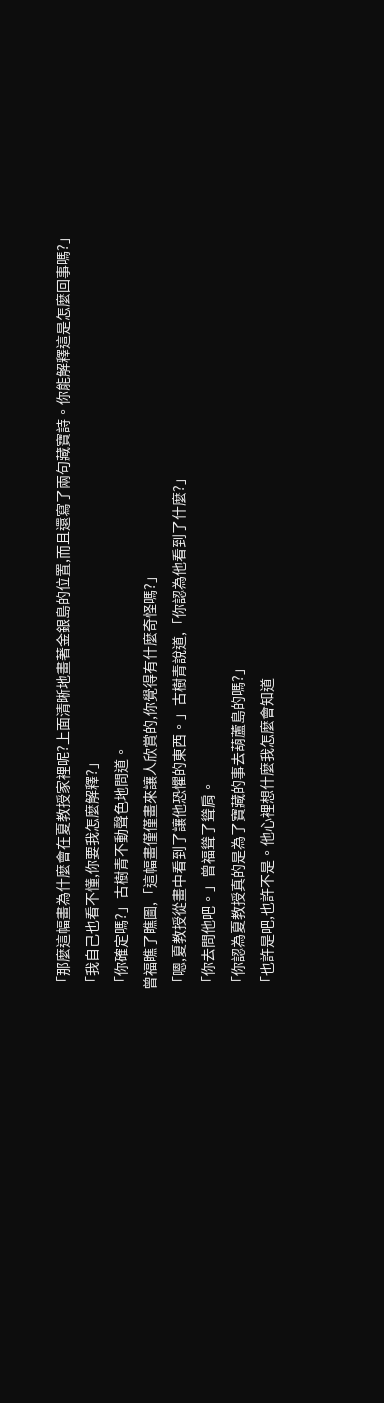「那麼這幅畫為什麼會在夏教授家裡呢?上面清晰地畫著金銀島的位置,而且還寫了兩句藏寶詩。你能解釋這是怎麼回事嗎?」
「我自己也看不懂,你要我怎麼解釋?」
「你確定嗎?」古樹青不動聲色地問道。
曾福瞧了瞧圖,「這幅畫僅僅畫來讓人欣賞的,你覺得有什麼奇怪嗎?」
「嗯,夏教授從畫中看到了讓他恐懼的東西。」古樹青說道,「你認為他看到了什麼?」
「你去問他吧。」曾福聳了聳肩。
「你認為夏教授真的是為了寶藏的事去葫蘆島的嗎?」
「也許是吧,也許不是。他心裡想什麼我怎麼會知道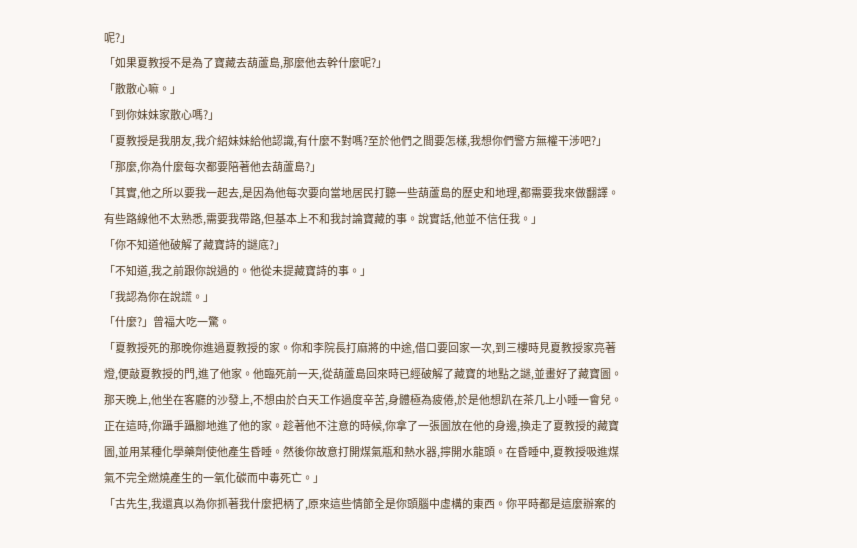呢?」
「如果夏教授不是為了寶藏去葫蘆島,那麼他去幹什麼呢?」
「散散心嘛。」
「到你妹妹家散心嗎?」
「夏教授是我朋友,我介紹妹妹給他認識,有什麼不對嗎?至於他們之間要怎樣,我想你們警方無權干涉吧?」
「那麼,你為什麼每次都要陪著他去葫蘆島?」
「其實,他之所以要我一起去,是因為他每次要向當地居民打聽一些葫蘆島的歷史和地理,都需要我來做翻譯。有些路線他不太熟悉,需要我帶路,但基本上不和我討論寶藏的事。說實話,他並不信任我。」
「你不知道他破解了藏寶詩的謎底?」
「不知道,我之前跟你說過的。他從未提藏寶詩的事。」
「我認為你在說謊。」
「什麼?」曾福大吃一驚。
「夏教授死的那晚你進過夏教授的家。你和李院長打麻將的中途,借口要回家一次,到三樓時見夏教授家亮著燈,便敲夏教授的門,進了他家。他臨死前一天,從葫蘆島回來時已經破解了藏寶的地點之謎,並畫好了藏寶圖。那天晚上,他坐在客廳的沙發上,不想由於白天工作過度辛苦,身體極為疲倦,於是他想趴在茶几上小睡一會兒。正在這時,你躡手躡腳地進了他的家。趁著他不注意的時候,你拿了一張圖放在他的身邊,換走了夏教授的藏寶圖,並用某種化學藥劑使他產生昏睡。然後你故意打開煤氣瓶和熱水器,擰開水龍頭。在昏睡中,夏教授吸進煤氣不完全燃燒產生的一氧化碳而中毒死亡。」
「古先生,我還真以為你抓著我什麼把柄了,原來這些情節全是你頭腦中虛構的東西。你平時都是這麼辦案的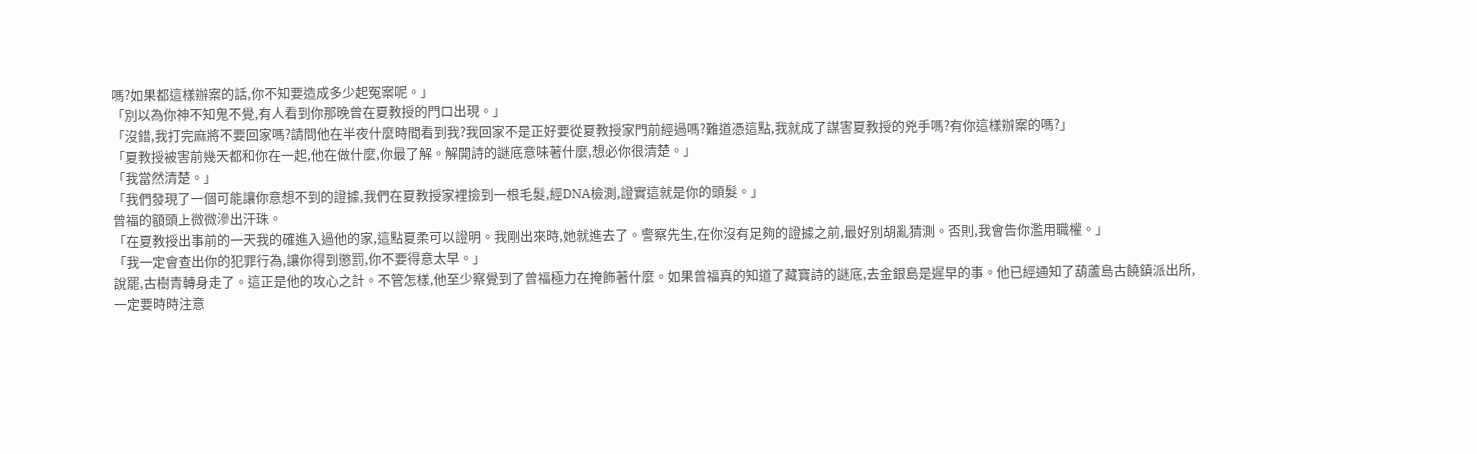嗎?如果都這樣辦案的話,你不知要造成多少起冤案呢。」
「別以為你神不知鬼不覺,有人看到你那晚曾在夏教授的門口出現。」
「沒錯,我打完麻將不要回家嗎?請問他在半夜什麼時間看到我?我回家不是正好要從夏教授家門前經過嗎?難道憑這點,我就成了謀害夏教授的兇手嗎?有你這樣辦案的嗎?」
「夏教授被害前幾天都和你在一起,他在做什麼,你最了解。解開詩的謎底意味著什麼,想必你很清楚。」
「我當然清楚。」
「我們發現了一個可能讓你意想不到的證據,我們在夏教授家裡撿到一根毛髮,經DNA檢測,證實這就是你的頭髮。」
曾福的額頭上微微滲出汗珠。
「在夏教授出事前的一天我的確進入過他的家,這點夏柔可以證明。我剛出來時,她就進去了。警察先生,在你沒有足夠的證據之前,最好別胡亂猜測。否則,我會告你濫用職權。」
「我一定會查出你的犯罪行為,讓你得到懲罰,你不要得意太早。」
說罷,古樹青轉身走了。這正是他的攻心之計。不管怎樣,他至少察覺到了曾福極力在掩飾著什麼。如果曾福真的知道了藏寶詩的謎底,去金銀島是遲早的事。他已經通知了葫蘆島古饒鎮派出所,一定要時時注意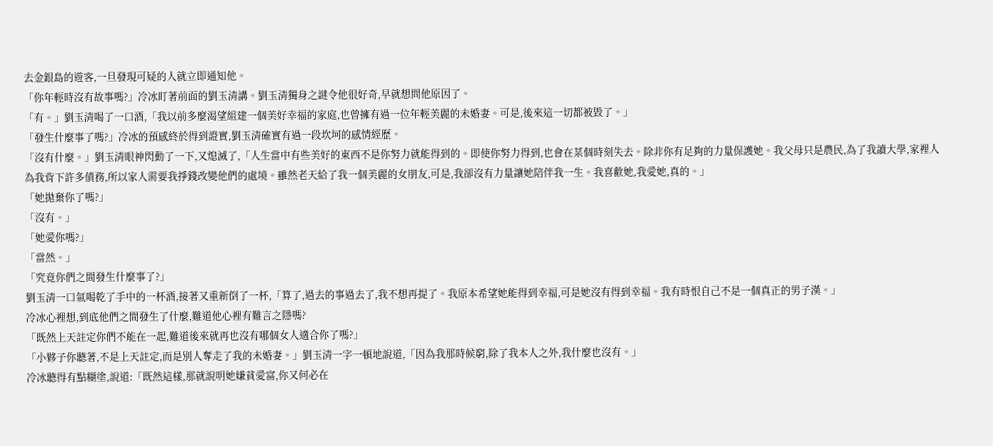去金銀島的遊客,一旦發現可疑的人就立即通知他。
「你年輕時沒有故事嗎?」冷冰盯著前面的劉玉清講。劉玉清獨身之謎令他很好奇,早就想問他原因了。
「有。」劉玉清喝了一口酒,「我以前多麼渴望組建一個美好幸福的家庭,也曾擁有過一位年輕美麗的未婚妻。可是,後來這一切都被毀了。」
「發生什麼事了嗎?」冷冰的預感終於得到證實,劉玉清確實有過一段坎坷的感情經歷。
「沒有什麼。」劉玉清眼神閃動了一下,又熄滅了,「人生當中有些美好的東西不是你努力就能得到的。即使你努力得到,也會在某個時刻失去。除非你有足夠的力量保護她。我父母只是農民,為了我讀大學,家裡人為我背下許多債務,所以家人需要我掙錢改變他們的處境。雖然老天給了我一個美麗的女朋友,可是,我卻沒有力量讓她陪伴我一生。我喜歡她,我愛她,真的。」
「她拋棄你了嗎?」
「沒有。」
「她愛你嗎?」
「當然。」
「究竟你們之間發生什麼事了?」
劉玉清一口氣喝乾了手中的一杯酒,接著又重新倒了一杯,「算了,過去的事過去了,我不想再提了。我原本希望她能得到幸福,可是她沒有得到幸福。我有時恨自己不是一個真正的男子漢。」
冷冰心裡想,到底他們之間發生了什麼,難道他心裡有難言之隱嗎?
「既然上天註定你們不能在一起,難道後來就再也沒有哪個女人適合你了嗎?」
「小夥子你聽著,不是上天註定,而是別人奪走了我的未婚妻。」劉玉清一字一頓地說道,「因為我那時候窮,除了我本人之外,我什麼也沒有。」
冷冰聽得有點糊塗,說道:「既然這樣,那就說明她嫌貧愛富,你又何必在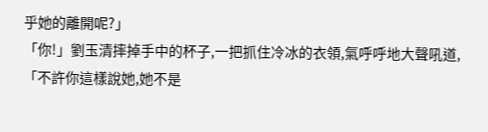乎她的離開呢?」
「你!」劉玉清摔掉手中的杯子,一把抓住冷冰的衣領,氣呼呼地大聲吼道,「不許你這樣說她,她不是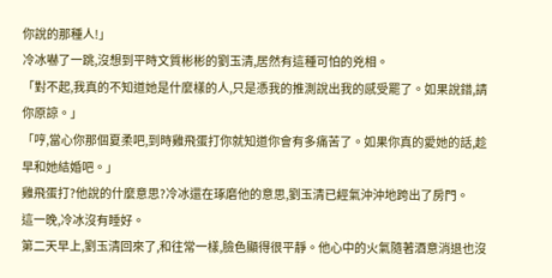你說的那種人!」
冷冰嚇了一跳,沒想到平時文質彬彬的劉玉清,居然有這種可怕的兇相。
「對不起,我真的不知道她是什麼樣的人,只是憑我的推測說出我的感受罷了。如果說錯,請你原諒。」
「哼,當心你那個夏柔吧,到時雞飛蛋打你就知道你會有多痛苦了。如果你真的愛她的話,趁早和她結婚吧。」
雞飛蛋打?他說的什麼意思?冷冰還在琢磨他的意思,劉玉清已經氣沖沖地跨出了房門。
這一晚,冷冰沒有睡好。
第二天早上,劉玉清回來了,和往常一樣,臉色顯得很平靜。他心中的火氣隨著酒意消退也沒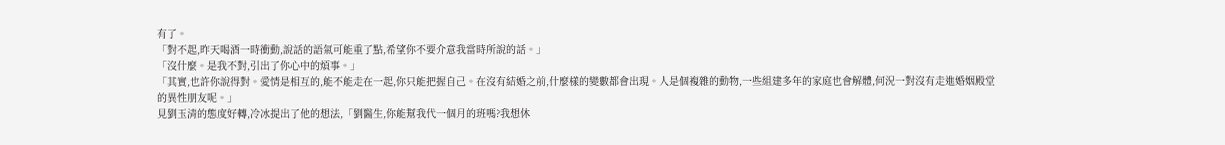有了。
「對不起,昨天喝酒一時衝動,說話的語氣可能重了點,希望你不要介意我當時所說的話。」
「沒什麼。是我不對,引出了你心中的煩事。」
「其實,也許你說得對。愛情是相互的,能不能走在一起,你只能把握自己。在沒有結婚之前,什麼樣的變數都會出現。人是個複雜的動物,一些組建多年的家庭也會解體,何況一對沒有走進婚姻殿堂的異性朋友呢。」
見劉玉清的態度好轉,冷冰提出了他的想法,「劉醫生,你能幫我代一個月的班嗎?我想休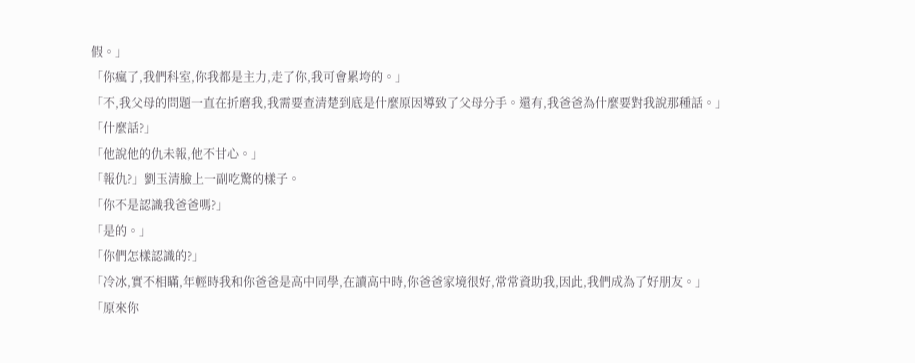假。」
「你瘋了,我們科室,你我都是主力,走了你,我可會累垮的。」
「不,我父母的問題一直在折磨我,我需要查清楚到底是什麼原因導致了父母分手。還有,我爸爸為什麼要對我說那種話。」
「什麼話?」
「他說他的仇未報,他不甘心。」
「報仇?」劉玉清臉上一副吃驚的樣子。
「你不是認識我爸爸嗎?」
「是的。」
「你們怎樣認識的?」
「冷冰,實不相瞞,年輕時我和你爸爸是高中同學,在讀高中時,你爸爸家境很好,常常資助我,因此,我們成為了好朋友。」
「原來你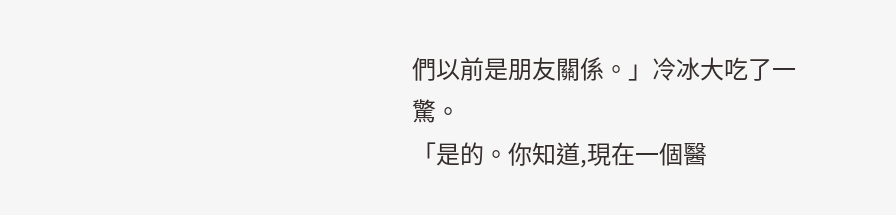們以前是朋友關係。」冷冰大吃了一驚。
「是的。你知道,現在一個醫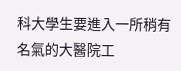科大學生要進入一所稍有名氣的大醫院工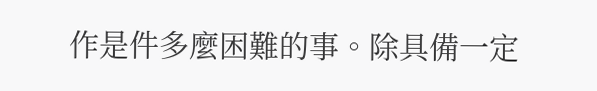作是件多麼困難的事。除具備一定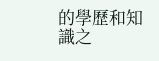的學歷和知識之